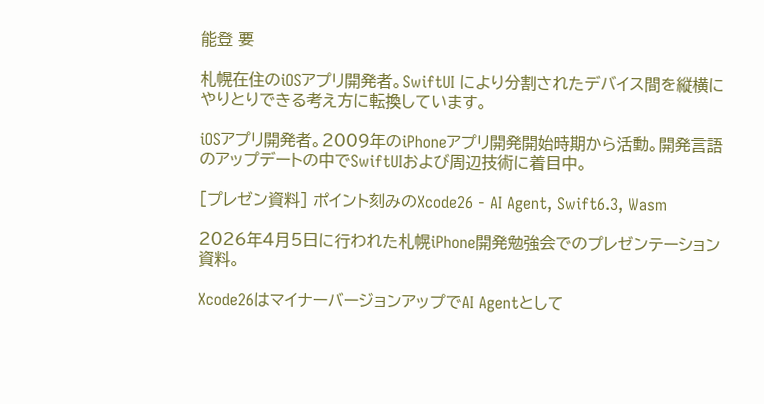能登 要

札幌在住のiOSアプリ開発者。SwiftUI により分割されたデバイス間を縦横にやりとりできる考え方に転換しています。

iOSアプリ開発者。2009年のiPhoneアプリ開発開始時期から活動。開発言語のアップデートの中でSwiftUIおよび周辺技術に着目中。

[プレゼン資料] ポイント刻みのXcode26 - AI Agent, Swift6.3, Wasm

2026年4月5日に行われた札幌iPhone開発勉強会でのプレゼンテーション資料。

Xcode26はマイナーバージョンアップでAI Agentとして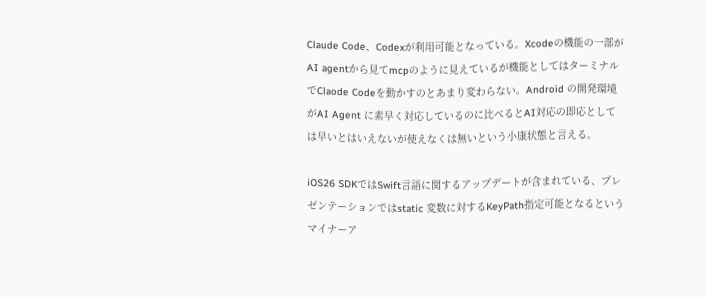Claude Code、Codexが利用可能となっている。Xcodeの機能の一部がAI agentから見てmcpのように見えているが機能としてはターミナルでClaode Codeを動かすのとあまり変わらない。Android の開発環境がAI Agent に素早く対応しているのに比べるとAI対応の即応としては早いとはいえないが使えなくは無いという小康状態と言える。

iOS26 SDKではSwift言語に関するアップデートが含まれている、プレゼンテーションではstatic 変数に対するKeyPath指定可能となるというマイナーア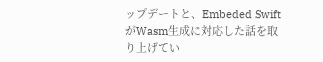ップデートと、Embeded SwiftがWasm生成に対応した話を取り上げてい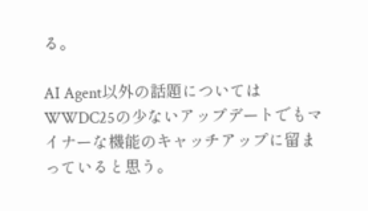る。

AI Agent以外の話題についてはWWDC25の少ないアップデートでもマイナーな機能のキャッチアップに留まっていると思う。